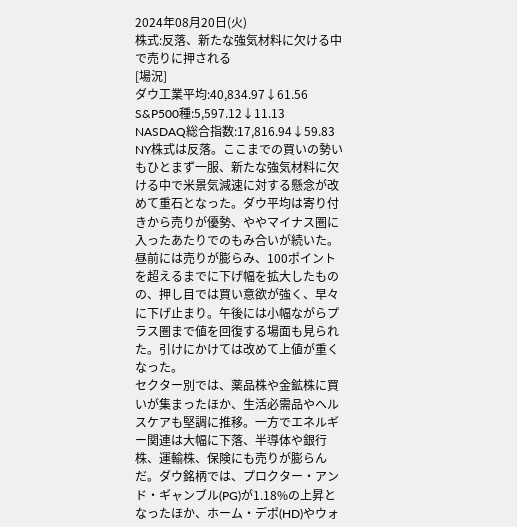2024年08月20日(火)
株式:反落、新たな強気材料に欠ける中で売りに押される
[場況]
ダウ工業平均:40,834.97↓61.56
S&P500種:5,597.12↓11.13
NASDAQ総合指数:17,816.94↓59.83
NY株式は反落。ここまでの買いの勢いもひとまず一服、新たな強気材料に欠ける中で米景気減速に対する懸念が改めて重石となった。ダウ平均は寄り付きから売りが優勢、ややマイナス圏に入ったあたりでのもみ合いが続いた。昼前には売りが膨らみ、100ポイントを超えるまでに下げ幅を拡大したものの、押し目では買い意欲が強く、早々に下げ止まり。午後には小幅ながらプラス圏まで値を回復する場面も見られた。引けにかけては改めて上値が重くなった。
セクター別では、薬品株や金鉱株に買いが集まったほか、生活必需品やヘルスケアも堅調に推移。一方でエネルギー関連は大幅に下落、半導体や銀行株、運輸株、保険にも売りが膨らんだ。ダウ銘柄では、プロクター・アンド・ギャンブル(PG)が1.18%の上昇となったほか、ホーム・デポ(HD)やウォ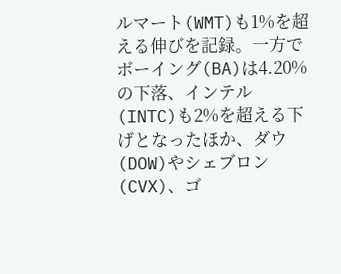ルマート(WMT)も1%を超える伸びを記録。一方でボーイング(BA)は4.20%の下落、インテル(INTC)も2%を超える下げとなったほか、ダウ(DOW)やシェブロン(CVX)、ゴ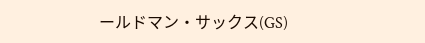ールドマン・サックス(GS)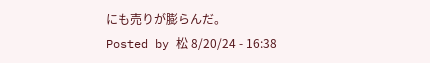にも売りが膨らんだ。
Posted by 松 8/20/24 - 16:38